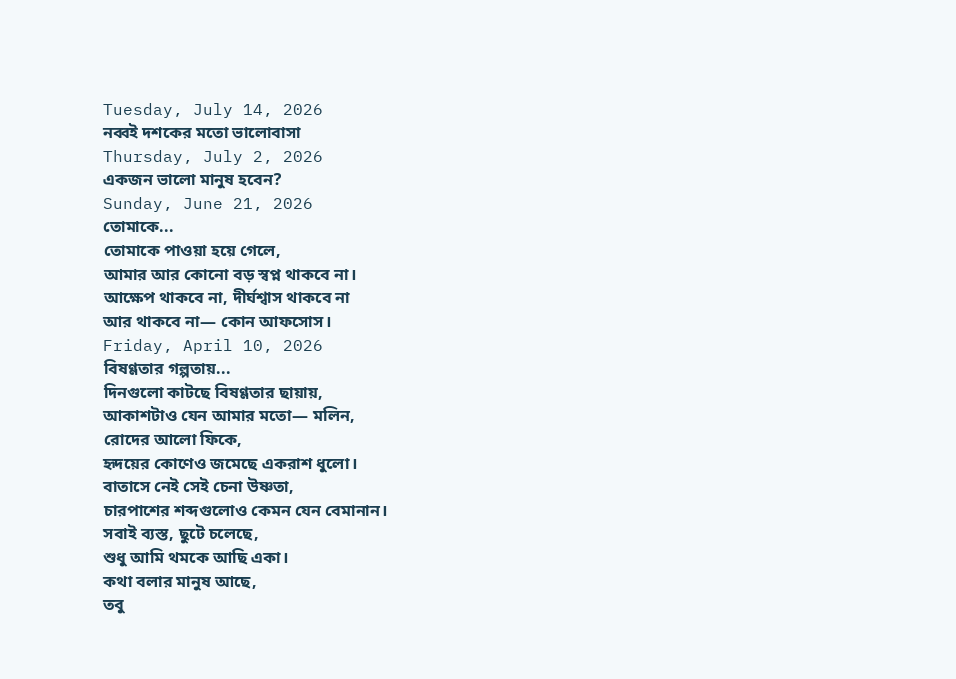Tuesday, July 14, 2026
নব্বই দশকের মতো ভালোবাসা
Thursday, July 2, 2026
একজন ভালো মানুষ হবেন?
Sunday, June 21, 2026
তোমাকে...
তোমাকে পাওয়া হয়ে গেলে,
আমার আর কোনো বড় স্বপ্ন থাকবে না।
আক্ষেপ থাকবে না, দীর্ঘশ্বাস থাকবে না
আর থাকবে না— কোন আফসোস।
Friday, April 10, 2026
বিষণ্ণতার গল্পতায়...
দিনগুলো কাটছে বিষণ্ণতার ছায়ায়,
আকাশটাও যেন আমার মতো— মলিন,
রোদের আলো ফিকে,
হৃদয়ের কোণেও জমেছে একরাশ ধুলো।
বাতাসে নেই সেই চেনা উষ্ণতা,
চারপাশের শব্দগুলোও কেমন যেন বেমানান।
সবাই ব্যস্ত, ছুটে চলেছে,
শুধু আমি থমকে আছি একা।
কথা বলার মানুষ আছে,
তবু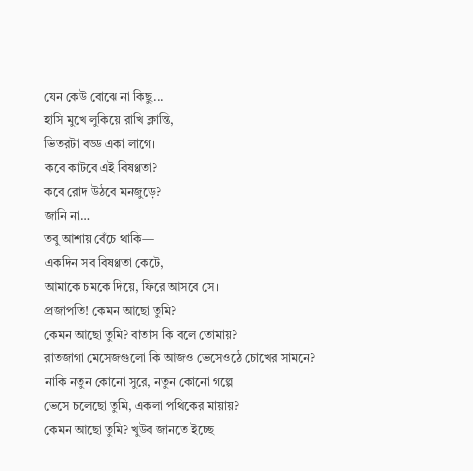যেন কেউ বোঝে না কিছু...
হাসি মুখে লুকিয়ে রাখি ক্লান্তি,
ভিতরটা বড্ড একা লাগে।
কবে কাটবে এই বিষণ্ণতা?
কবে রোদ উঠবে মনজুড়ে?
জানি না…
তবু আশায় বেঁচে থাকি—
একদিন সব বিষণ্ণতা কেটে,
আমাকে চমকে দিয়ে, ফিরে আসবে সে।
প্রজাপতি! কেমন আছো তুমি?
কেমন আছো তুমি? বাতাস কি বলে তোমায়?
রাতজাগা মেসেজগুলো কি আজও ভেসেওঠে চোখের সামনে?
নাকি নতুন কোনো সুরে, নতুন কোনো গল্পে
ভেসে চলেছো তুমি, একলা পথিকের মায়ায়?
কেমন আছো তুমি? খুউব জানতে ইচ্ছে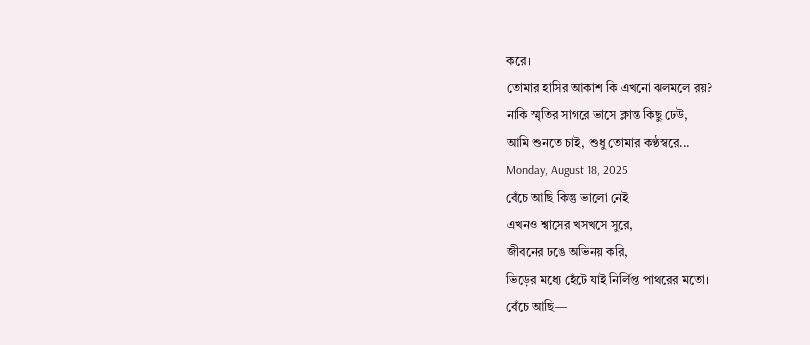করে।
তোমার হাসির আকাশ কি এখনো ঝলমলে রয়?
নাকি স্মৃতির সাগরে ভাসে ক্লান্ত কিছু ঢেউ,
আমি শুনতে চাই, শুধু তোমার কণ্ঠস্বরে...
Monday, August 18, 2025
বেঁচে আছি কিন্তু ভালো নেই
এখনও শ্বাসের খসখসে সুরে,
জীবনের ঢঙে অভিনয় করি,
ভিড়ের মধ্যে হেঁটে যাই নির্লিপ্ত পাথরের মতো।
বেঁচে আছি—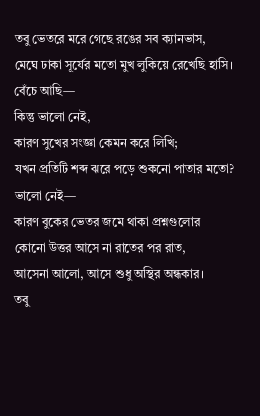তবু ভেতরে মরে গেছে রঙের সব ক্যানভাস,
মেঘে ঢাকা সূর্যের মতো মুখ লুকিয়ে রেখেছি হাসি।
বেঁচে আছি—
কিন্তু ভালো নেই,
কারণ সুখের সংজ্ঞা কেমন করে লিখি;
যখন প্রতিটি শব্দ ঝরে পড়ে শুকনো পাতার মতো?
ভালো নেই—
কারণ বুকের ভেতর জমে থাকা প্রশ্নগুলোর
কোনো উত্তর আসে না রাতের পর রাত,
আসেনা আলো, আসে শুধু অস্থির অন্ধকার।
তবু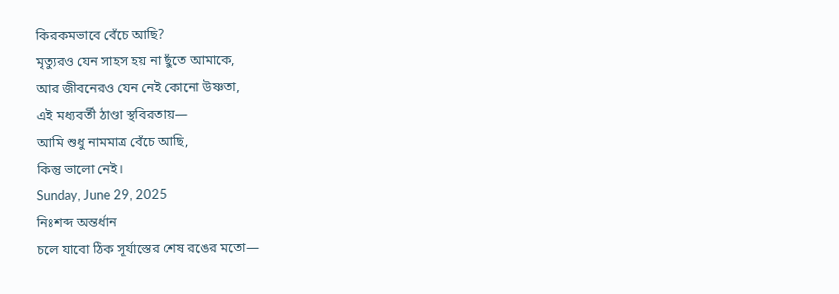কিরকমভাবে বেঁচে আছি?
মৃত্যুরও যেন সাহস হয় না ছুঁতে আমাকে,
আর জীবনেরও যেন নেই কোনো উষ্ণতা,
এই মধ্যবর্তী ঠাণ্ডা স্থবিরতায়—
আমি শুধু নামমাত্র বেঁচে আছি,
কিন্তু ভালো নেই।
Sunday, June 29, 2025
নিঃশব্দ অন্তর্ধান
চলে যাবো ঠিক সূর্যাস্তের শেষ রঙের মতো—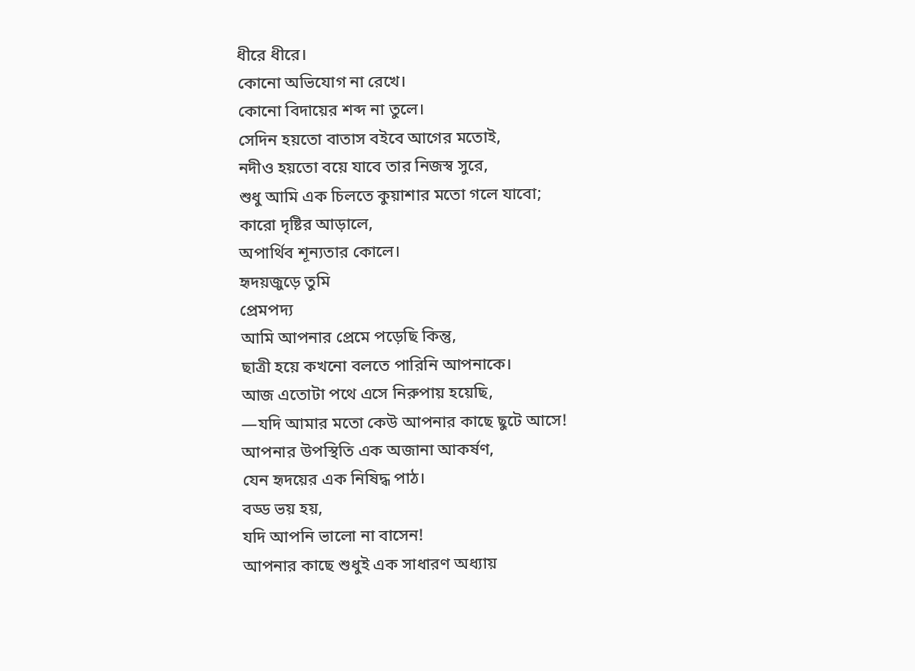ধীরে ধীরে।
কোনো অভিযোগ না রেখে।
কোনো বিদায়ের শব্দ না তুলে।
সেদিন হয়তো বাতাস বইবে আগের মতোই,
নদীও হয়তো বয়ে যাবে তার নিজস্ব সুরে,
শুধু আমি এক চিলতে কুয়াশার মতো গলে যাবো;
কারো দৃষ্টির আড়ালে,
অপার্থিব শূন্যতার কোলে।
হৃদয়জুড়ে তুমি
প্রেমপদ্য
আমি আপনার প্রেমে পড়েছি কিন্তু,
ছাত্রী হয়ে কখনো বলতে পারিনি আপনাকে।
আজ এতোটা পথে এসে নিরুপায় হয়েছি,
—যদি আমার মতো কেউ আপনার কাছে ছুটে আসে!
আপনার উপস্থিতি এক অজানা আকর্ষণ,
যেন হৃদয়ের এক নিষিদ্ধ পাঠ।
বড্ড ভয় হয়,
যদি আপনি ভালো না বাসেন!
আপনার কাছে শুধুই এক সাধারণ অধ্যায়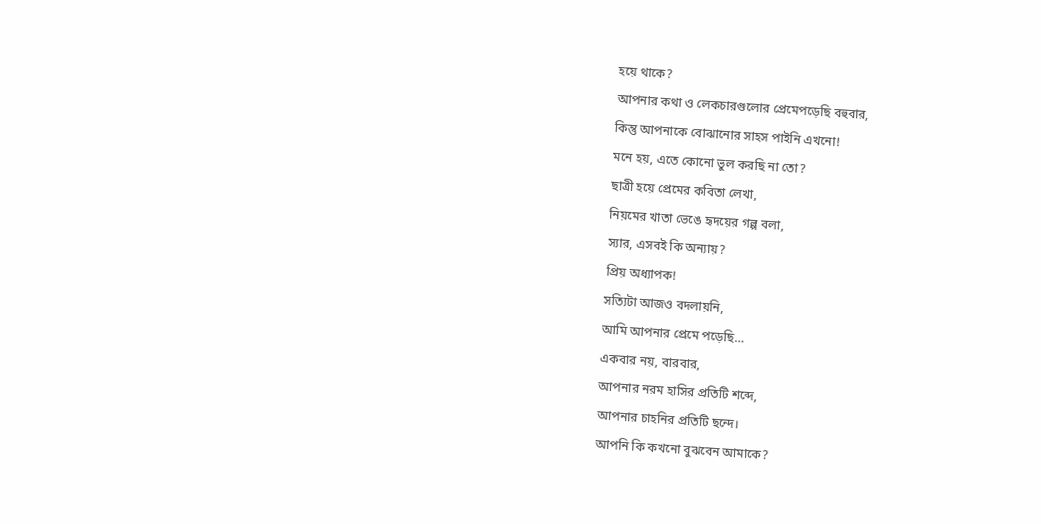হয়ে থাকে?
আপনার কথা ও লেকচারগুলোর প্রেমেপড়েছি বহুবার,
কিন্তু আপনাকে বোঝানোর সাহস পাইনি এখনো!
মনে হয়, এতে কোনো ভুল করছি না তো?
ছাত্রী হয়ে প্রেমের কবিতা লেখা,
নিয়মের খাতা ভেঙে হৃদয়ের গল্প বলা,
স্যার, এসবই কি অন্যায়?
প্রিয় অধ্যাপক!
সত্যিটা আজও বদলায়নি,
আমি আপনার প্রেমে পড়েছি…
একবার নয়, বারবার,
আপনার নরম হাসির প্রতিটি শব্দে,
আপনার চাহনির প্রতিটি ছন্দে।
আপনি কি কখনো বুঝবেন আমাকে?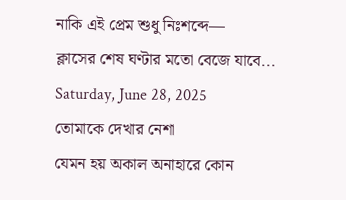নাকি এই প্রেম শুধু নিঃশব্দে—
ক্লাসের শেষ ঘণ্টার মতো বেজে যাবে...
Saturday, June 28, 2025
তোমাকে দেখার নেশা
যেমন হয় অকাল অনাহারে কোন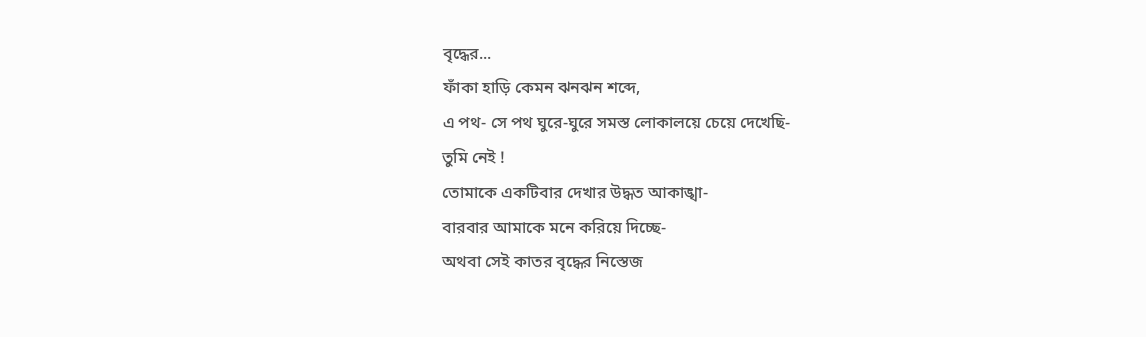বৃদ্ধের...
ফাঁকা হাড়ি কেমন ঝনঝন শব্দে,
এ পথ- সে পথ ঘুরে-ঘুরে সমস্ত লোকালয়ে চেয়ে দেখেছি-
তুমি নেই !
তোমাকে একটিবার দেখার উদ্ধত আকাঙ্খা-
বারবার আমাকে মনে করিয়ে দিচ্ছে-
অথবা সেই কাতর বৃদ্ধের নিস্তেজ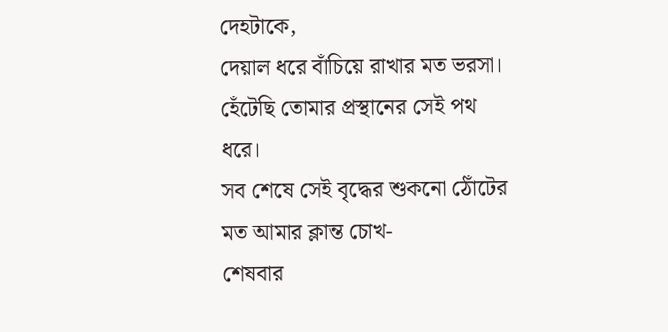দেহটাকে,
দেয়াল ধরে বাঁচিয়ে রাখার মত ভরসা।
হেঁটেছি তোমার প্রস্থানের সেই পথ ধরে।
সব শেষে সেই বৃদ্ধের শুকনো ঠোঁটের মত আমার ক্লান্ত চোখ-
শেষবার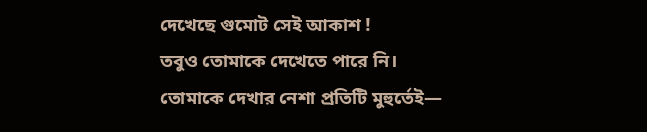দেখেছে গুমোট সেই আকাশ !
তবুও তোমাকে দেখেতে পারে নি।
তোমাকে দেখার নেশা প্রতিটি মুহুর্তেই—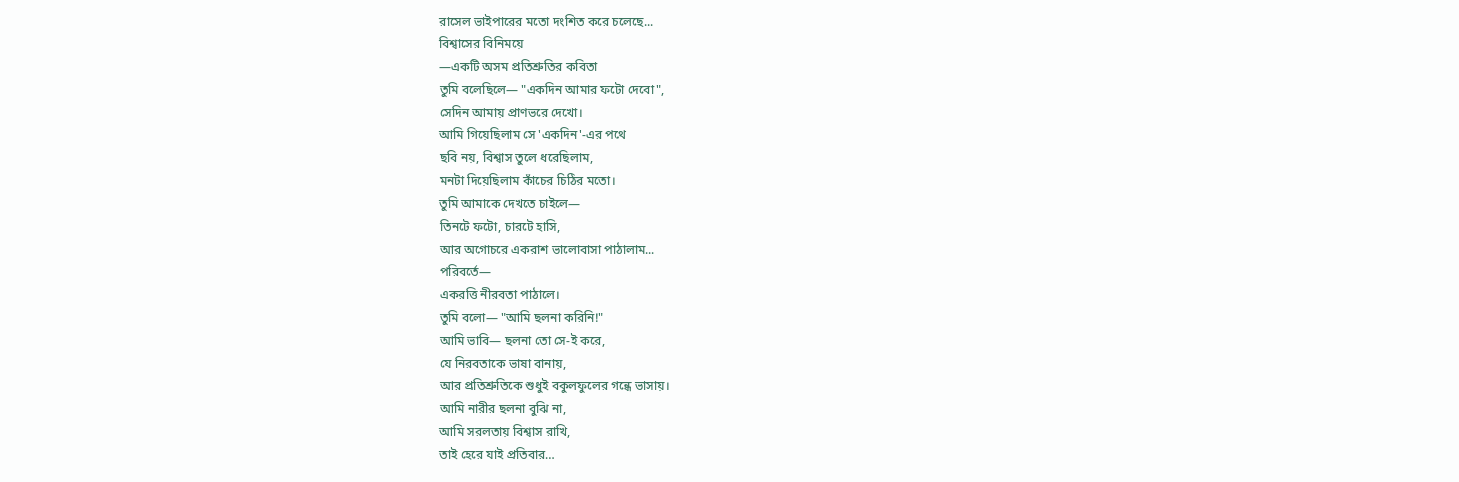রাসেল ভাইপারের মতো দংশিত করে চলেছে...
বিশ্বাসের বিনিময়ে
—একটি অসম প্রতিশ্রুতির কবিতা
তুমি বলেছিলে— "একদিন আমার ফটো দেবো",
সেদিন আমায় প্রাণভরে দেখো।
আমি গিয়েছিলাম সে 'একদিন'-এর পথে
ছবি নয়, বিশ্বাস তুলে ধরেছিলাম,
মনটা দিয়েছিলাম কাঁচের চিঠির মতো।
তুমি আমাকে দেখতে চাইলে—
তিনটে ফটো, চারটে হাসি,
আর অগোচরে একরাশ ভালোবাসা পাঠালাম...
পরিবর্তে—
একরত্তি নীরবতা পাঠালে।
তুমি বলো— "আমি ছলনা করিনি!"
আমি ভাবি— ছলনা তো সে-ই করে,
যে নিরবতাকে ভাষা বানায়,
আর প্রতিশ্রুতিকে শুধুই বকুলফুলের গন্ধে ভাসায়।
আমি নারীর ছলনা বুঝি না,
আমি সরলতায় বিশ্বাস রাখি,
তাই হেরে যাই প্রতিবার…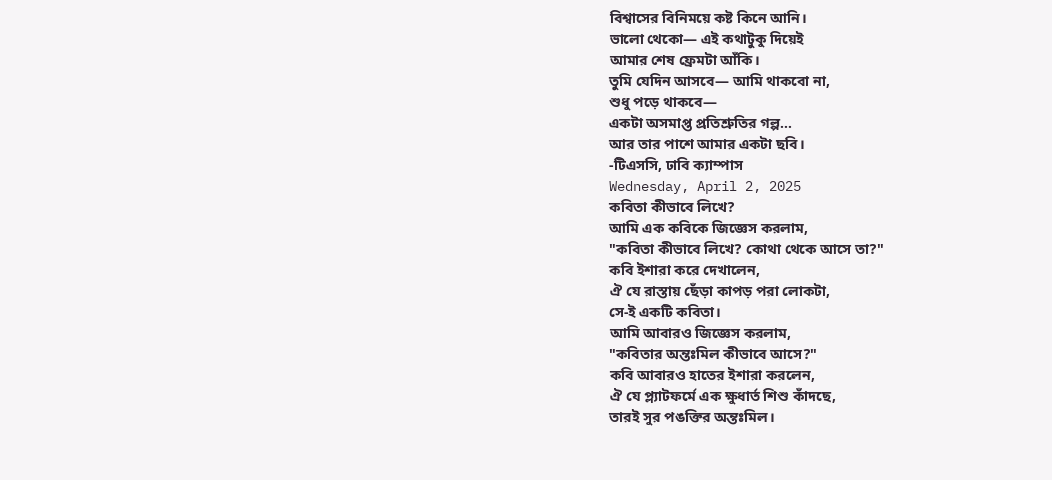বিশ্বাসের বিনিময়ে কষ্ট কিনে আনি।
ভালো থেকো— এই কথাটুকু দিয়েই
আমার শেষ ফ্রেমটা আঁকি।
তুমি যেদিন আসবে— আমি থাকবো না,
শুধু পড়ে থাকবে—
একটা অসমাপ্ত প্রতিশ্রুতির গল্প…
আর তার পাশে আমার একটা ছবি।
-টিএসসি, ঢাবি ক্যাম্পাস
Wednesday, April 2, 2025
কবিতা কীভাবে লিখে?
আমি এক কবিকে জিজ্ঞেস করলাম,
"কবিতা কীভাবে লিখে? কোথা থেকে আসে তা?"
কবি ইশারা করে দেখালেন,
ঐ যে রাস্তায় ছেঁড়া কাপড় পরা লোকটা,
সে-ই একটি কবিতা।
আমি আবারও জিজ্ঞেস করলাম,
"কবিতার অন্তঃমিল কীভাবে আসে?"
কবি আবারও হাতের ইশারা করলেন,
ঐ যে প্ল্যাটফর্মে এক ক্ষুধার্ত শিশু কাঁদছে,
তারই সুর পঙক্তির অন্তঃমিল।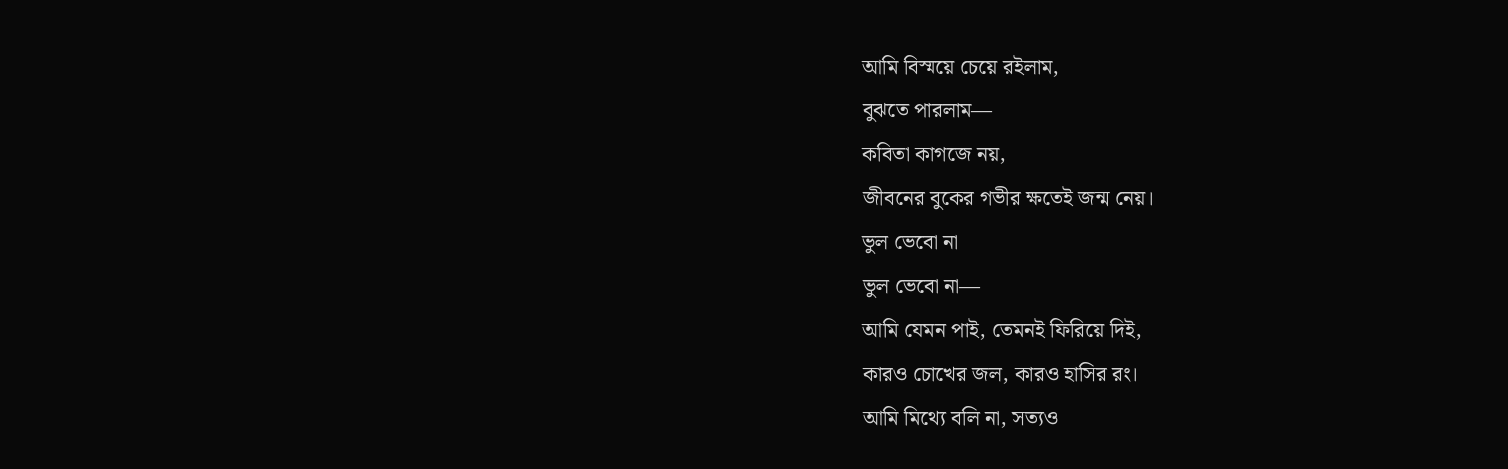আমি বিস্ময়ে চেয়ে রইলাম,
বুঝতে পারলাম—
কবিতা কাগজে নয়,
জীবনের বুকের গভীর ক্ষতেই জন্ম নেয়।
ভুল ভেবো না
ভুল ভেবো না—
আমি যেমন পাই, তেমনই ফিরিয়ে দিই,
কারও চোখের জল, কারও হাসির রং।
আমি মিথ্যে বলি না, সত্যও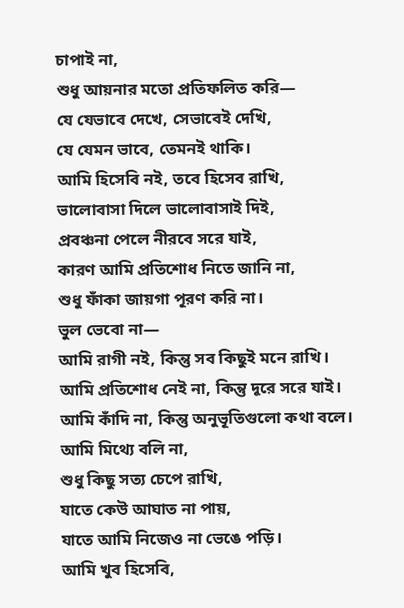চাপাই না,
শুধু আয়নার মতো প্রতিফলিত করি—
যে যেভাবে দেখে, সেভাবেই দেখি,
যে যেমন ভাবে, তেমনই থাকি।
আমি হিসেবি নই, তবে হিসেব রাখি,
ভালোবাসা দিলে ভালোবাসাই দিই,
প্রবঞ্চনা পেলে নীরবে সরে যাই,
কারণ আমি প্রতিশোধ নিতে জানি না,
শুধু ফাঁকা জায়গা পূরণ করি না।
ভুল ভেবো না—
আমি রাগী নই, কিন্তু সব কিছুই মনে রাখি।
আমি প্রতিশোধ নেই না, কিন্তু দূরে সরে যাই।
আমি কাঁদি না, কিন্তু অনুভূতিগুলো কথা বলে।
আমি মিথ্যে বলি না,
শুধু কিছু সত্য চেপে রাখি,
যাতে কেউ আঘাত না পায়,
যাতে আমি নিজেও না ভেঙে পড়ি।
আমি খুব হিসেবি,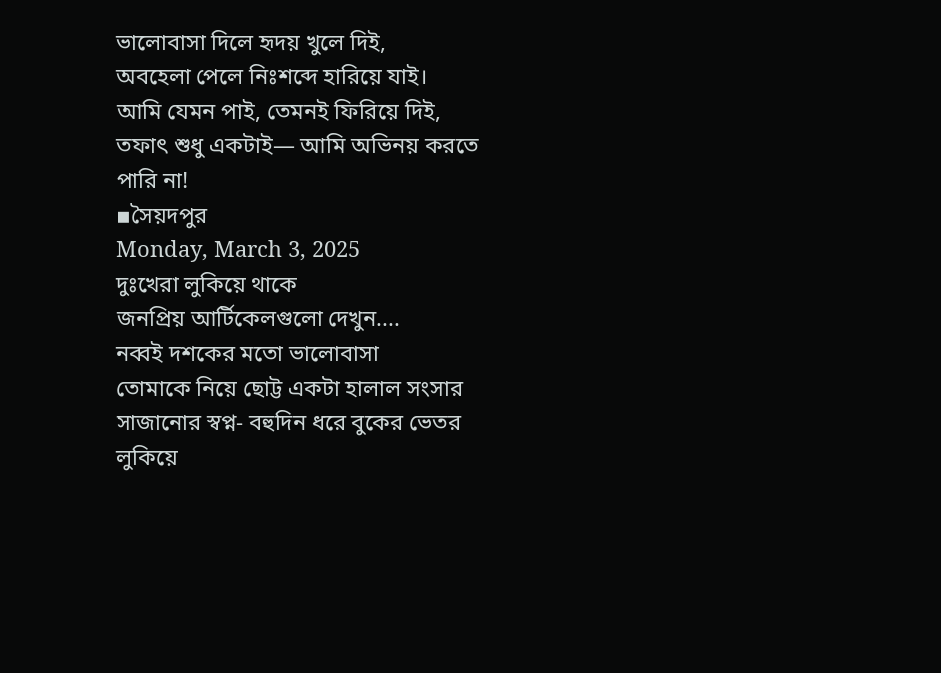ভালোবাসা দিলে হৃদয় খুলে দিই,
অবহেলা পেলে নিঃশব্দে হারিয়ে যাই।
আমি যেমন পাই, তেমনই ফিরিয়ে দিই,
তফাৎ শুধু একটাই— আমি অভিনয় করতে পারি না!
▪সৈয়দপুর
Monday, March 3, 2025
দুঃখেরা লুকিয়ে থাকে
জনপ্রিয় আর্টিকেলগুলো দেখুন....
নব্বই দশকের মতো ভালোবাসা
তোমাকে নিয়ে ছোট্ট একটা হালাল সংসার সাজানোর স্বপ্ন- বহুদিন ধরে বুকের ভেতর লুকিয়ে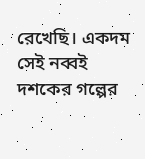রেখেছি। একদম সেই নব্বই দশকের গল্পের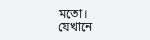মতো। যেখানে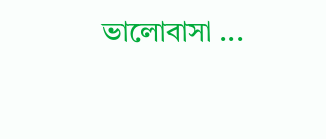ভালোবাসা ...